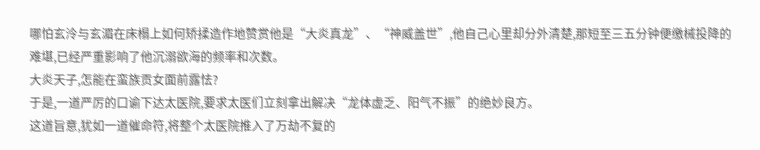哪怕玄泠与玄湄在床榻上如何矫揉造作地赞赏他是“大炎真龙”、“神威盖世”,他自己心里却分外清楚,那短至三五分钟便缴械投降的难堪,已经严重影响了他沉溺欲海的频率和次数。
大炎天子,怎能在蛮族贡女面前露怯?
于是,一道严厉的口谕下达太医院,要求太医们立刻拿出解决“龙体虚乏、阳气不振”的绝妙良方。
这道旨意,犹如一道催命符,将整个太医院推入了万劫不复的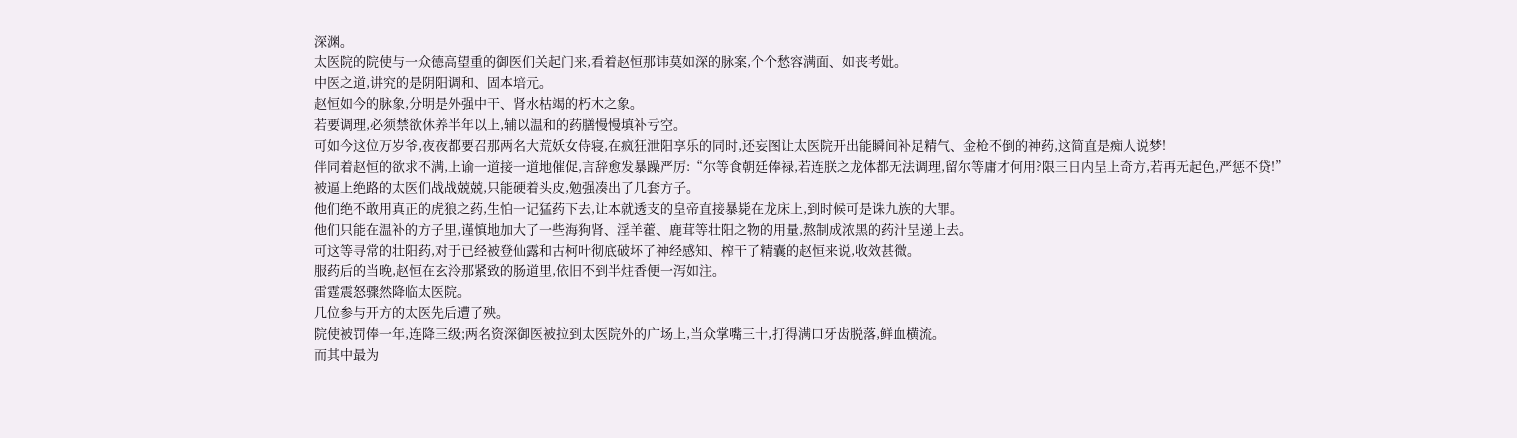深渊。
太医院的院使与一众德高望重的御医们关起门来,看着赵恒那讳莫如深的脉案,个个愁容满面、如丧考妣。
中医之道,讲究的是阴阳调和、固本培元。
赵恒如今的脉象,分明是外强中干、肾水枯竭的朽木之象。
若要调理,必须禁欲休养半年以上,辅以温和的药膳慢慢填补亏空。
可如今这位万岁爷,夜夜都要召那两名大荒妖女侍寝,在疯狂泄阳享乐的同时,还妄图让太医院开出能瞬间补足精气、金枪不倒的神药,这简直是痴人说梦!
伴同着赵恒的欲求不满,上谕一道接一道地催促,言辞愈发暴躁严厉:“尔等食朝廷俸禄,若连朕之龙体都无法调理,留尔等庸才何用?限三日内呈上奇方,若再无起色,严惩不贷!”
被逼上绝路的太医们战战兢兢,只能硬着头皮,勉强凑出了几套方子。
他们绝不敢用真正的虎狼之药,生怕一记猛药下去,让本就透支的皇帝直接暴毙在龙床上,到时候可是诛九族的大罪。
他们只能在温补的方子里,谨慎地加大了一些海狗肾、淫羊藿、鹿茸等壮阳之物的用量,熬制成浓黑的药汁呈递上去。
可这等寻常的壮阳药,对于已经被登仙露和古柯叶彻底破坏了神经感知、榨干了精囊的赵恒来说,收效甚微。
服药后的当晚,赵恒在玄泠那紧致的肠道里,依旧不到半炷香便一泻如注。
雷霆震怒骤然降临太医院。
几位参与开方的太医先后遭了殃。
院使被罚俸一年,连降三级;两名资深御医被拉到太医院外的广场上,当众掌嘴三十,打得满口牙齿脱落,鲜血横流。
而其中最为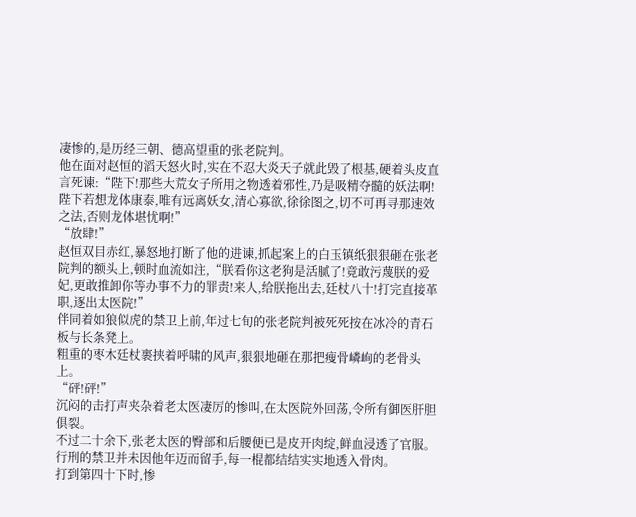凄惨的,是历经三朝、德高望重的张老院判。
他在面对赵恒的滔天怒火时,实在不忍大炎天子就此毁了根基,硬着头皮直言死谏:“陛下!那些大荒女子所用之物透着邪性,乃是吸精夺髓的妖法啊!陛下若想龙体康泰,唯有远离妖女,清心寡欲,徐徐图之,切不可再寻那速效之法,否则龙体堪忧啊!”
“放肆!”
赵恒双目赤红,暴怒地打断了他的进谏,抓起案上的白玉镇纸狠狠砸在张老院判的额头上,顿时血流如注,“朕看你这老狗是活腻了!竟敢污蔑朕的爱妃,更敢推卸你等办事不力的罪责!来人,给朕拖出去,廷杖八十!打完直接革职,逐出太医院!”
伴同着如狼似虎的禁卫上前,年过七旬的张老院判被死死按在冰冷的青石板与长条凳上。
粗重的枣木廷杖裹挟着呼啸的风声,狠狠地砸在那把瘦骨嶙峋的老骨头上。
“砰!砰!”
沉闷的击打声夹杂着老太医凄厉的惨叫,在太医院外回荡,令所有御医肝胆俱裂。
不过二十余下,张老太医的臀部和后腰便已是皮开肉绽,鲜血浸透了官服。
行刑的禁卫并未因他年迈而留手,每一棍都结结实实地透入骨肉。
打到第四十下时,惨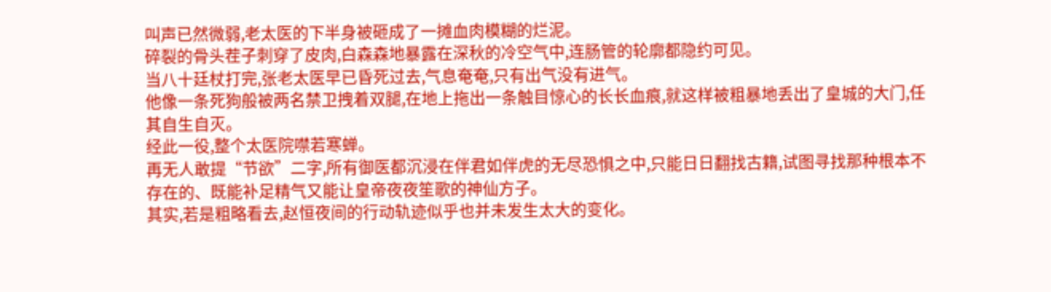叫声已然微弱,老太医的下半身被砸成了一摊血肉模糊的烂泥。
碎裂的骨头茬子刺穿了皮肉,白森森地暴露在深秋的冷空气中,连肠管的轮廓都隐约可见。
当八十廷杖打完,张老太医早已昏死过去,气息奄奄,只有出气没有进气。
他像一条死狗般被两名禁卫拽着双腿,在地上拖出一条触目惊心的长长血痕,就这样被粗暴地丢出了皇城的大门,任其自生自灭。
经此一役,整个太医院噤若寒蝉。
再无人敢提“节欲”二字,所有御医都沉浸在伴君如伴虎的无尽恐惧之中,只能日日翻找古籍,试图寻找那种根本不存在的、既能补足精气又能让皇帝夜夜笙歌的神仙方子。
其实,若是粗略看去,赵恒夜间的行动轨迹似乎也并未发生太大的变化。